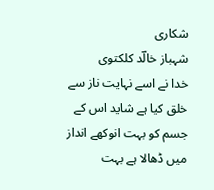شکاری
شہباز خالؔد کلکتوی
خدا نے اسے نہایت ناز سے خلق کیا ہے شاید اس کے جسم کو بہت انوکھے انداز میں ڈھالا ہے بہت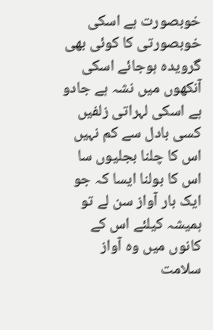خوبصورت ہے اسکی خوبصورتی کا کوئی بھی گرویدہ ہوجائے اسکی آنکھوں میں نشہ ہے جادو ہے اسکی لہراتی زلفیں کسی بادل سے کم نہیں اس کا چلنا بجلیوں سا اس کا بولنا ایسا کہ جو ایک بار آواز سن لے تو ہمیشہ کیلئے اس کے کانوں میں وہ آواز سلامت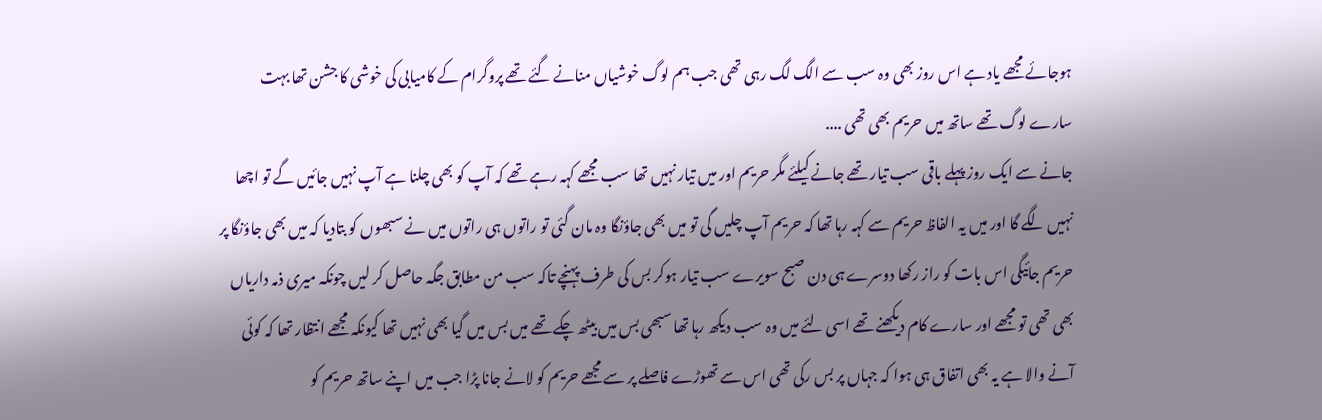ہوجائے مجھے یاد ہے اس روز بھی وہ سب سے الگ لگ رہی تھی جب ہم لوگ خوشیاں منانے گئے تھے پروگرام کے کامیابی کی خوشی کا جشن تھا بہت سارے لوگ تھے ساتھ میں حریم بھی تھی ....
جانے سے ایک روز پہلے باقی سب تیار تھے جانے کیلئے مگر حریم اور میں تیار نہیں تھا سب مجھے کہہ رہے تھے کہ آپ کو بھی چلنا ہے آپ نہیں جائیں گے تو اچھا نہیں لگے گا اور میں یہ الفاظ حریم سے کہہ رہا تھا کہ حریم آپ چلیں گی تو میں بھی جاؤنگا وہ مان گئی تو راتوں ہی راتوں میں نے سبھوں کو بتادیا کہ میں بھی جاؤنگا پر حریم جائیگی اس بات کو راز رکھا دوسرے ہی دن صبح سویرے سب تیار ہوکر بس کی طرف پہنچے تاکہ سب من مطابق جگہ حاصل کر لیں چونکہ میری ذمہ داریاں بھی تھی تو مجھے اور سارے کام دیکھنے تھے اسی لئے میں وہ سب دیکھ رہا تھا سبھی بس میں بیٹھ چکے تھے میں بس میں گیا بھی نہیں تھا کیونکہ مجھے انتظار تھا کہ کوئی آنے والا ہے یہ بھی اتفاق ہی ہوا کہ جہاں پر بس رکی تھی اس سے تھوڑے فاصلے پر سے مجھے حریم کو لانے جانا پڑا جب میں اپنے ساتھ حریم کو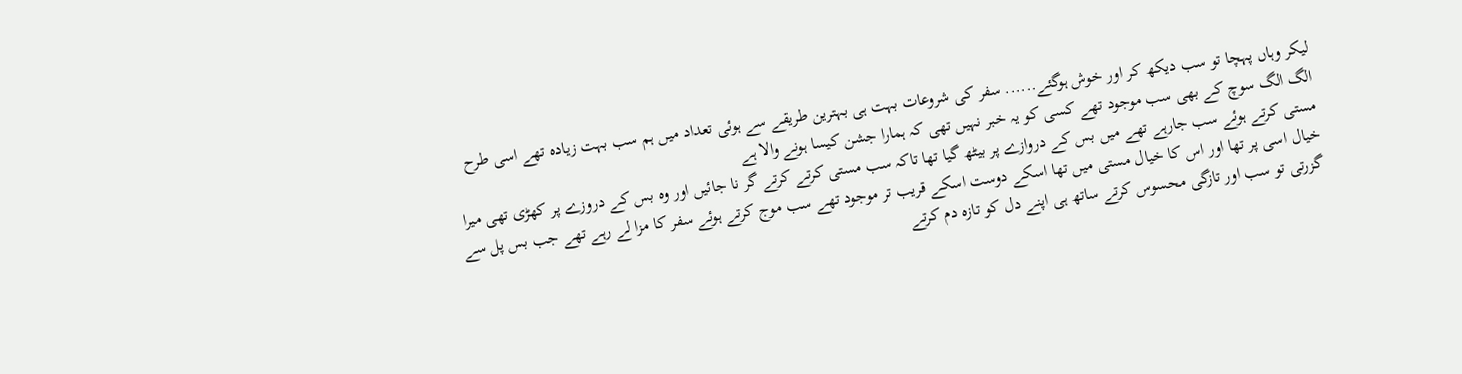لیکر وہاں پہچا تو سب دیکھ کر اور خوش ہوگئے...... سفر کی شروعات بہت ہی بہترین طریقے سے ہوئی تعداد میں ہم سب بہت زیادہ تھے اسی طرح الگ الگ سوچ کے بھی سب موجود تھے کسی کو یہ خبر نہیں تھی کہ ہمارا جشن کیسا ہونے والا ہے
مستی کرتے ہوئے سب جارہے تھے میں بس کے دروازے پر بیٹھ گیا تھا تاکہ سب مستی کرتے کرتے گر نا جائیں اور وہ بس کے دروزے پر کھڑی تھی میرا خیال اسی پر تھا اور اس کا خیال مستی میں تھا اسکے دوست اسکے قریب تر موجود تھے سب موج کرتے ہوئے سفر کا مزا لے رہے تھے جب بس پل سے گزرتی تو سب اور تازگی محسوس کرتے ساتھ ہی اپنے دل کو تازہ دم کرتے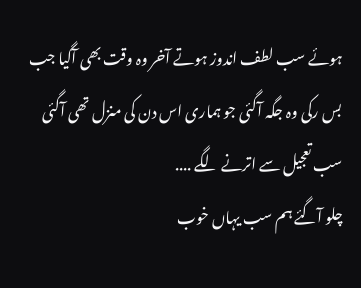ہوئے سب لطف اندوز ہوتے آخر وہ وقت بھی آگیا جب بس رکی وہ جگہ آگئی جو ہماری اس دن کی منزل تھی آگئی سب تعجیل سے اترنے لگے ....
چلو آگئے ہم سب یہاں خوب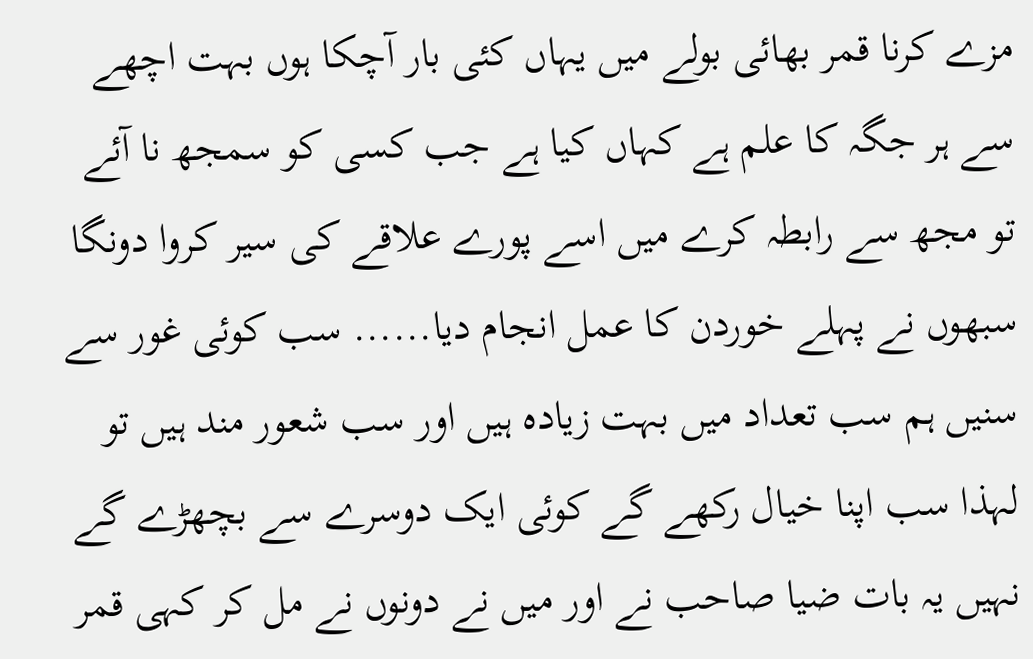مزے کرنا قمر بھائی بولے میں یہاں کئی بار آچکا ہوں بہت اچھے سے ہر جگہ کا علم ہے کہاں کیا ہے جب کسی کو سمجھ نا آئے تو مجھ سے رابطہ کرے میں اسے پورے علاقے کی سیر کروا دونگا
سبھوں نے پہلے خوردن کا عمل انجام دیا...... سب کوئی غور سے سنیں ہم سب تعداد میں بہت زیادہ ہیں اور سب شعور مند ہیں تو لہذا سب اپنا خیال رکھے گے کوئی ایک دوسرے سے بچھڑے گے نہیں یہ بات ضیا صاحب نے اور میں نے دونوں نے مل کر کہی قمر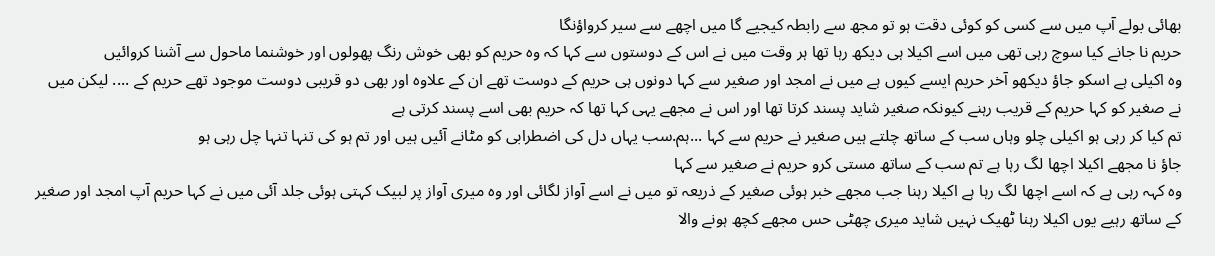بھائی بولے آپ میں سے کسی کو کوئی دقت ہو تو مجھ سے رابطہ کیجیے گا میں اچھے سے سیر کرواؤنگا
حریم نا جانے کیا سوچ رہی تھی میں اسے اکیلا ہی دیکھ رہا تھا ہر وقت میں نے اس کے دوستوں سے کہا کہ وہ حریم کو بھی خوش رنگ پھولوں اور خوشنما ماحول سے آشنا کروائیں
وہ اکیلی ہے اسکو جاؤ دیکھو آخر حریم ایسے کیوں ہے میں نے امجد اور صغیر سے کہا دونوں ہی حریم کے دوست تھے ان کے علاوہ اور بھی دو قریبی دوست موجود تھے حریم کے .... لیکن میں نے صغیر کو کہا حریم کے قریب رہنے کیونکہ صغیر شاید پسند کرتا تھا اور اس نے مجھے یہی کہا تھا کہ حریم بھی اسے پسند کرتی ہے
تم کیا کر رہی ہو اکیلی چلو وہاں سب کے ساتھ چلتے ہیں صغیر نے حریم سے کہا ...ہم.سب یہاں دل کی اضطرابی کو مٹانے آئیں ہیں اور تم ہو کی تنہا تنہا چل رہی ہو
جاؤ نا مجھے اکیلا اچھا لگ رہا ہے تم سب کے ساتھ مستی کرو حریم نے صغیر سے کہا
وہ کہہ رہی ہے کہ اسے اچھا لگ رہا ہے اکیلا رہنا جب مجھے خبر ہوئی صغیر کے ذریعہ تو میں نے اسے آواز لگائی اور وہ میری آواز پر لبیک کہتی ہوئی جلد آئی میں نے کہا حریم آپ امجد اور صغیر کے ساتھ رہیے یوں اکیلا رہنا ٹھیک نہیں شاید میری چھٹی حس مجھے کچھ ہونے والا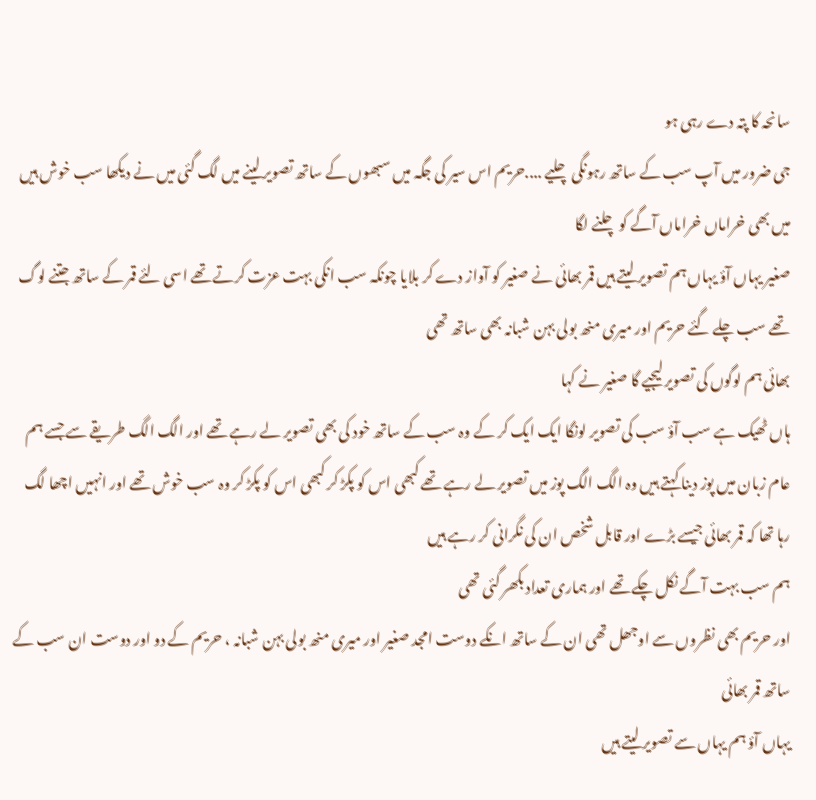سانحہ کا پتہ دے رہی ہو
جی ضرور میں آپ سب کے ساتھ رہونگی چلیے ....حریم اس سیر کی جگہ میں سبھوں کے ساتھ تصویر لینے میں لگ گئی میں نے دیکھا سب خوش ہیں میں بھی خراماں خراماں آگے کو چلنے لگا
صغیر یہاں آؤ یہاں ہم تصویر لیتے ہیں قمر بھائی نے صغیر کو آواز دے کر بلایا چونکہ سب انکی بہت عزت کرتے تھے اسی لئے قمر کے ساتھ جتنے لوگ تھے سب چلے گئے حریم اور میری منھ بولی بہن شبانہ بھی ساتھ تھی
بھائی ہم لوگوں کی تصویر لیجیے گا صغیر نے کہا
ہاں ٹھیک ہے سب آؤ سب کی تصویر لونگا ایک ایک کر کے وہ سب کے ساتھ خود کی بھی تصویر لے رہے تھے اور الگ الگ طریقے سے جسے ہم عام زبان میں پوز دینا کہتے ہیں وہ الگ الگ پوز میں تصویر لے رہے تھے کبھی اس کو پکڑ کر کبھی اس کو پکڑ کر وہ سب خوش تھے اور انہیں اچھا لگ رہا تھا کہ قمر بھائی جیسے بڑے اور قابل شخص ان کی نگرانی کر رہے ہیں
ہم سب بہت آگے نکل چکے تھے اور ہماری تعداد بکھر گئی تھی
اور حریم بھی نظروں سے اوجھل تھی ان کے ساتھ انکے دوست امجد صغیر اور میری منھ بولی بہن شبانہ ، حریم کے دو اور دوست ان سب کے ساتھ قمر بھائی
یہاں آؤ ہم یہاں سے تصویر لیتے ہیں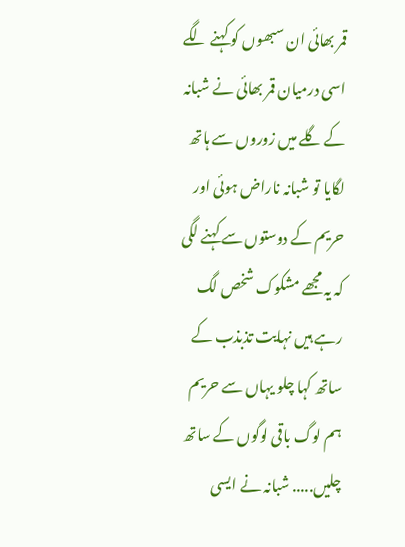قمر بھائی ان سبھوں کو کہنے لگے اسی درمیان قمر بھائی نے شبانہ کے گلے میں زوروں سے ہاتھ لگایا تو شبانہ ناراض ہوئی اور حریم کے دوستوں سے کہنے لگی کہ یہ مجھے مشکوک شخص لگ رہے ہیں نہایت تذبذب کے ساتھ کہا چلو یہاں سے حریم ہم لوگ باقی لوگوں کے ساتھ چلیں..... شبانہ نے ایسی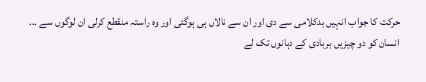حرکت کا جواب انہیں بدکلامی سے دی اور ان سے نالاں ہی ہوگئی اور وہ راستہ منقطع کرلی ان لوگوں سے ...
انسان کو دو چیزیں بربادی کے دہانوں تک لے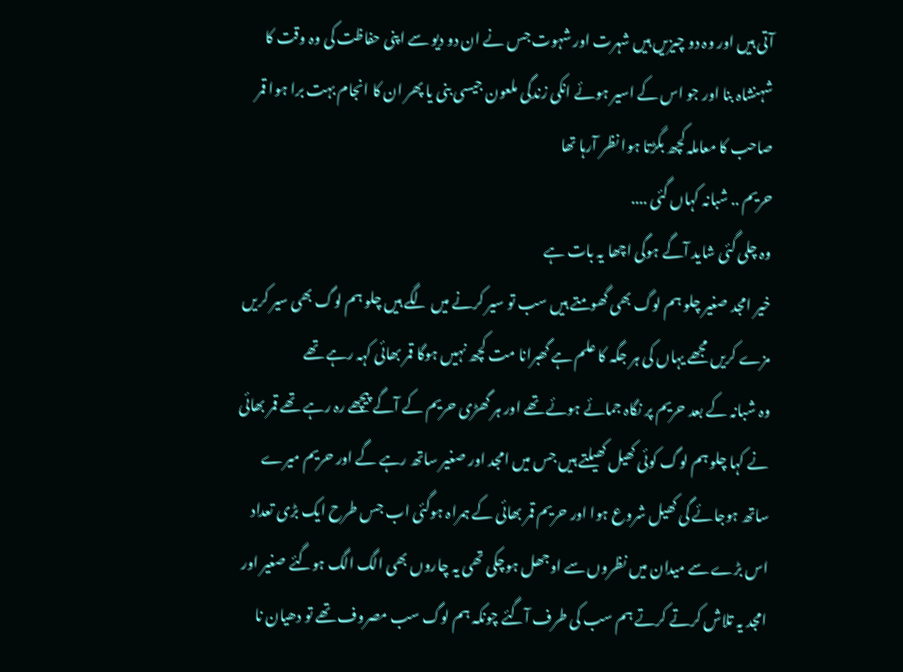آتی ہیں اور وہ دو چیزیں ہیں شہرت اور شہوت جس نے ان دو دیو سے اپنی حفاظت کی وہ وقت کا شہنشاہ بنا اور جو اس کے اسیر ہوئے انکی زندگی ملعون جیسی بنی یا پھر ان کا انجام بہت برا ہوا قمر صاحب کا معاملہ کچھ بگڑتا ہوا نظر آرہا تھا
حریم .. شبانہ کہاں گئی ....
وہ چلی گئی شاید آگے ہوگی اچھا یہ بات ہے
خیر امجد صغیر چلو ہم لوگ بھی گھومتے ہیں سب تو سیر کرنے میں لگے ہیں چلو ہم لوگ بھی سیر کریں مزے کریں مجھے یہاں کی ہر جگہ کا علم ہے گھبرانا مت کچھ نہیں ہوگا قمر بھائی کہہ رہے تھے
وہ شبانہ کے بعد حریم پر نگاہ جمائے ہوئے تھے اور ہر گھڑی حریم کے آگے پیچھے رہ رہے تھے قمر بھائی نے کہا چلو ہم لوگ کوئی کھیل کھیلتے ہیں جس میں امجد اور صغیر ساتھ رہے گے اور حریم میرے ساتھ ہوجائے گی کھیل شروع ہوا اور حریم قمر بھائی کے ہمراہ ہوگئی اب جس طرح ایک بڑی تعداد اس بڑے سے میدان میں نظروں سے اوجھل ہوچکی تھی یہ چاروں بھی الگ الگ ہوگئے صغیر اور امجد یہ تلاش کرتے کرتے ہم سب کی طرف آگئے چونکہ ہم لوگ سب مصروف تھے تو دھیان نا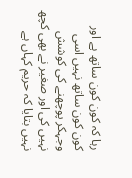رہا کہ کون کون ساتھ ہے اور کون کون ساتھ نہیں اسی وجہکر پوچھنے کی کوشش نہیں کی اور صغیر نے بھی کچھ نہیں بتایا کہ حریم کہاں ہے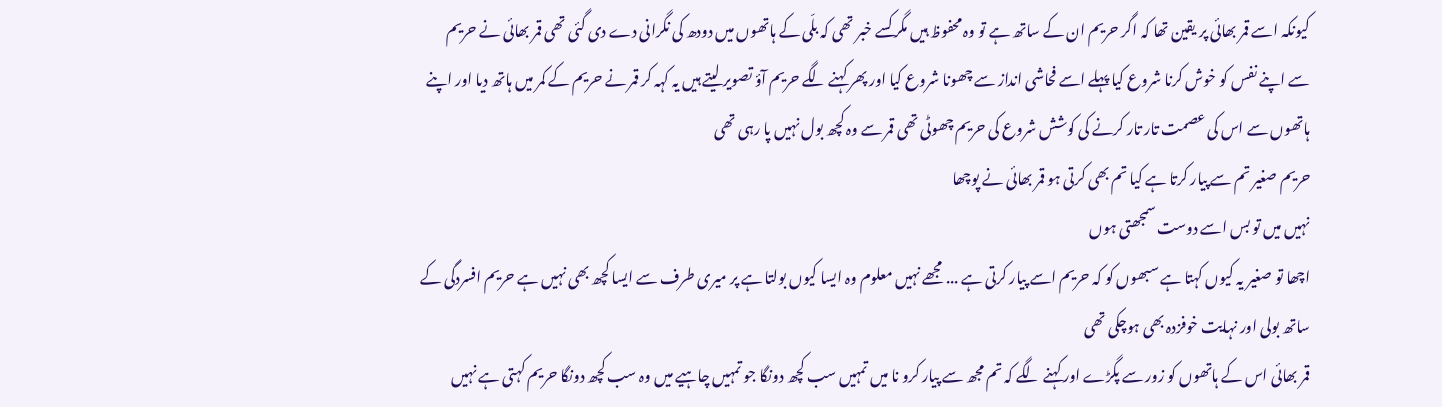کیونکہ اسے قمر بھائی پر یقین تھا کہ اگر حریم ان کے ساتھ ہے تو وہ محفوظ ہیں مگر کسے خبر تھی کہ بلّی کے ہاتھوں میں دودھ کی نگرانی دے دی گئی تھی قمر بھائی نے حریم سے اپنے نفس کو خوش کرنا شروع کیا پہلے اسے فحاشی انداز سے چھونا شروع کیا اور پھر کہنے لگے حریم آؤ تصویر لیتے ہیں یہ کہہ کر قمر نے حریم کے کمر میں ہاتھ دیا اور اپنے ہاتھوں سے اس کی عصمت تار تار کرنے کی کوشش شروع کی حریم چھوٹی تھی قمر سے وہ کچھ بول نہیں پا رہی تھی
حریم صغیر تم سے پیار کرتا ہے کیا تم بھی کرتی ہو قمر بھائی نے پوچھا
نہیں میں تو بس اسے دوست سمجھتی ہوں
اچھا تو صغیر یہ کیوں کہتا ہے سبھوں کو کہ حریم اسے پیار کرتی ہے ... مجھے نہیں معلوم وہ ایسا کیوں بولتا ہے پر میری طرف سے ایسا کچھ بھی نہیں ہے حریم افسردگی کے ساتھ بولی اور نہایت خوفزدہ بھی ہوچکی تھی
قمر بھائی اس کے ہاتھوں کو زور سے پگڑے اور کہنے لگے کہ تم مجھ سے پیار کرو نا میں تمہیں سب کچھ دونگا جو تمہیں چاہیے میں وہ سب کچھ دونگا حریم کہتی ہے نہیں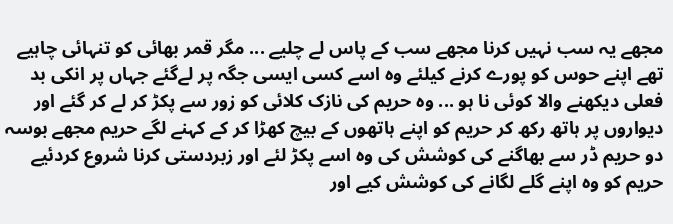مجھے یہ سب نہیں کرنا مجھے سب کے پاس لے چلیے ... مگر قمر بھائی کو تنہائی چاہیے تھے اپنے حوس کو پورے کرنے کیلئے وہ اسے کسی ایسی جگہ پر لےگئے جہاں پر انکی بد فعلی دیکھنے والا کوئی نا ہو ... وہ حریم کی نازک کلائی کو زور سے پکڑ کر لے کر گئے اور دیواروں پر ہاتھ رکھ کر حریم کو اپنے ہاتھوں کے بیچ کھڑا کر کے کہنے لگے حریم مجھے بوسہ دو حریم ڈر سے بھاگنے کی کوشش کی وہ اسے پکڑ لئے اور زبردستی کرنا شروع کردئیے حریم کو وہ اپنے گلے لگانے کی کوشش کیے اور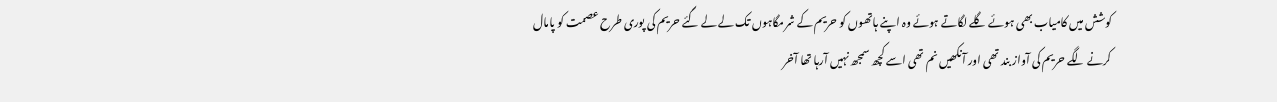کوشش میں کامیاب بھی ہوئے گلے لگاتے ہوئے وہ اپنے ہاتھوں کو حریم کے شرمگاہوں تک لے لے گئے حریم کی پوری طرح عصمت کو پامال کرنے لگے حریم کی آواز بند تھی اور آنکھیں نم تھی اسے کچھ سمجھ نہیں آرہا تھا آخر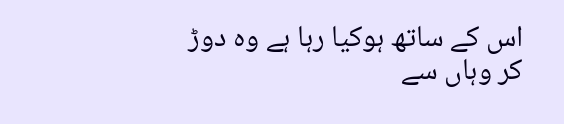اس کے ساتھ ہوکیا رہا ہے وہ دوڑ کر وہاں سے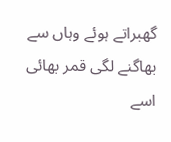گھبراتے ہوئے وہاں سے بھاگنے لگی قمر بھائی اسے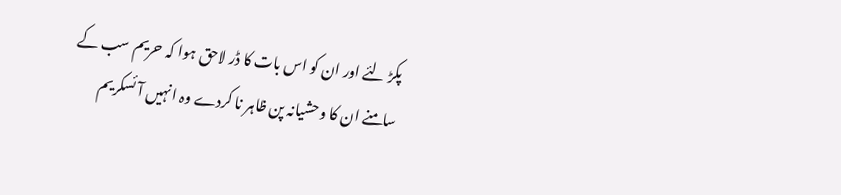پکڑ لئے اور ان کو اس بات کا ڈر لاحق ہوا کہ حریم سب کے سامنے ان کا وحشیانہ پن ظاہر نا کردے وہ انہیں آئسکریم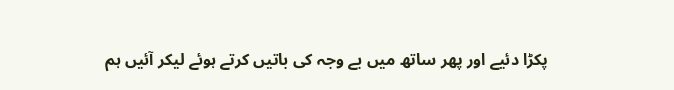پکڑا دئیے اور پھر ساتھ میں بے وجہ کی باتیں کرتے ہوئے لیکر آئیں ہم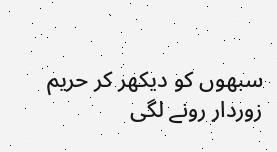سبھوں کو دیکھر کر حریم زوردار رونے لگی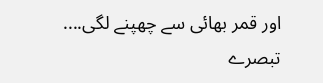اور قمر بھائی سے چھپنے لگی....
تبصرے